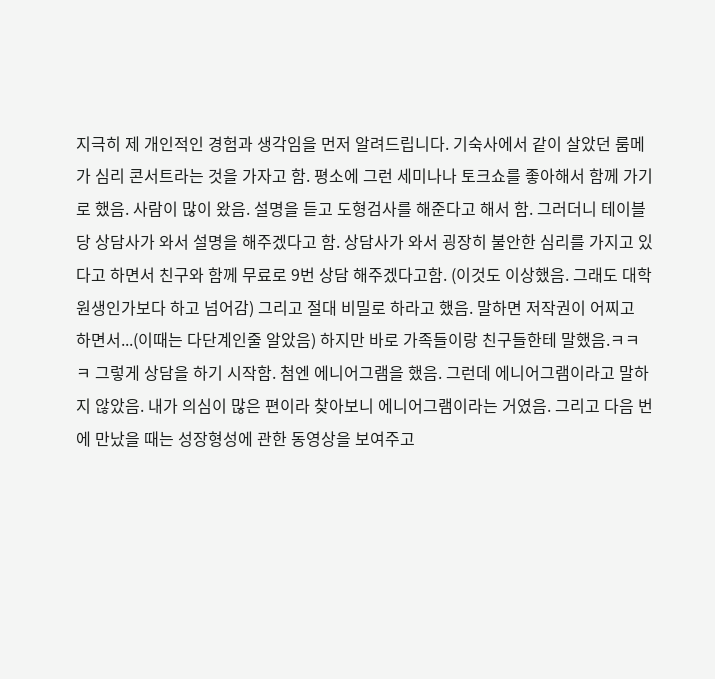지극히 제 개인적인 경험과 생각임을 먼저 알려드립니다. 기숙사에서 같이 살았던 룸메가 심리 콘서트라는 것을 가자고 함. 평소에 그런 세미나나 토크쇼를 좋아해서 함께 가기로 했음. 사람이 많이 왔음. 설명을 듣고 도형검사를 해준다고 해서 함. 그러더니 테이블당 상담사가 와서 설명을 해주겠다고 함. 상담사가 와서 굉장히 불안한 심리를 가지고 있다고 하면서 친구와 함께 무료로 9번 상담 해주겠다고함. (이것도 이상했음. 그래도 대학원생인가보다 하고 넘어감) 그리고 절대 비밀로 하라고 했음. 말하면 저작권이 어찌고 하면서...(이때는 다단계인줄 알았음) 하지만 바로 가족들이랑 친구들한테 말했음.ㅋㅋㅋ 그렇게 상담을 하기 시작함. 첨엔 에니어그램을 했음. 그런데 에니어그램이라고 말하지 않았음. 내가 의심이 많은 편이라 찾아보니 에니어그램이라는 거였음. 그리고 다음 번에 만났을 때는 성장형성에 관한 동영상을 보여주고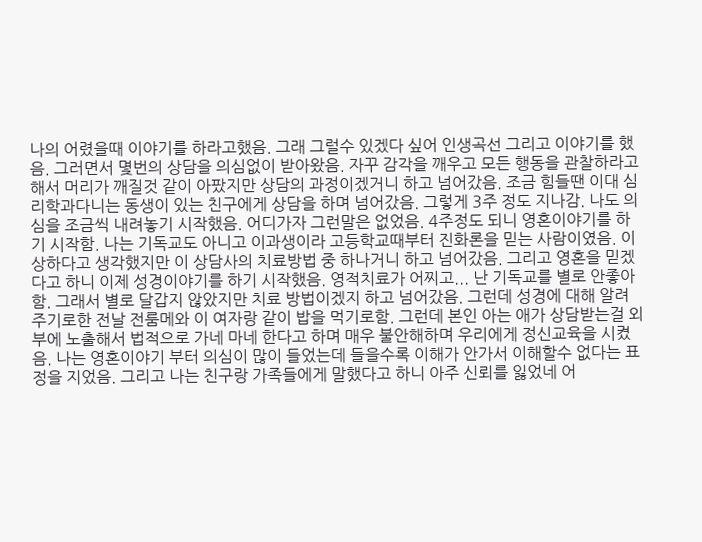나의 어렸을때 이야기를 하라고했음. 그래 그럴수 있겠다 싶어 인생곡선 그리고 이야기를 했음. 그러면서 몇번의 상담을 의심없이 받아왔음. 자꾸 감각을 깨우고 모든 행동을 관찰하라고 해서 머리가 깨질것 같이 아팠지만 상담의 과정이겠거니 하고 넘어갔음. 조금 힘들땐 이대 심리학과다니는 동생이 있는 친구에게 상담을 하며 넘어갔음. 그렇게 3주 정도 지나감. 나도 의심을 조금씩 내려놓기 시작했음. 어디가자 그런말은 없었음. 4주정도 되니 영혼이야기를 하기 시작함. 나는 기독교도 아니고 이과생이라 고등학교때부터 진화론을 믿는 사람이였음. 이상하다고 생각했지만 이 상담사의 치료방법 중 하나거니 하고 넘어갔음. 그리고 영혼을 믿겠다고 하니 이제 성경이야기를 하기 시작했음. 영적치료가 어찌고... 난 기독교를 별로 안좋아함. 그래서 별로 달갑지 않았지만 치료 방법이겠지 하고 넘어갔음. 그런데 성경에 대해 알려주기로한 전날 전룸메와 이 여자랑 같이 밥을 먹기로함. 그런데 본인 아는 애가 상담받는걸 외부에 노출해서 법적으로 가네 마네 한다고 하며 매우 불안해하며 우리에게 정신교육을 시켰음. 나는 영혼이야기 부터 의심이 많이 들었는데 들을수록 이해가 안가서 이해할수 없다는 표정을 지었음. 그리고 나는 친구랑 가족들에게 말했다고 하니 아주 신뢰를 잃었네 어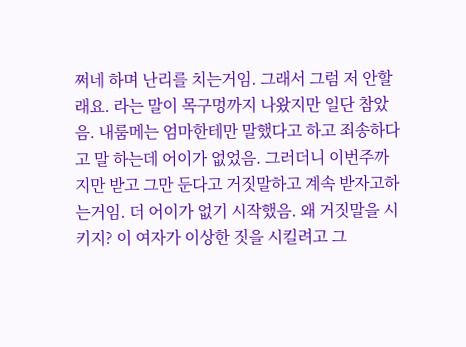쩌네 하며 난리를 치는거임. 그래서 그럼 저 안할래요. 라는 말이 목구멍까지 나왔지만 일단 참았음. 내룸메는 엄마한테만 말했다고 하고 죄송하다고 말 하는데 어이가 없었음. 그러더니 이번주까지만 받고 그만 둔다고 거짓말하고 계속 받자고하는거임. 더 어이가 없기 시작했음. 왜 거짓말을 시키지? 이 여자가 이상한 짓을 시킬려고 그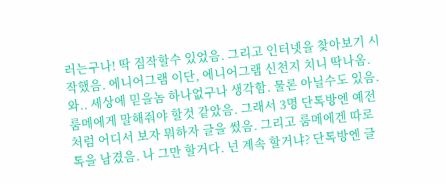러는구나! 딱 짐작할수 있었음. 그리고 인터넷을 찾아보기 시작했음. 에니어그램 이단, 에니어그램 신천지 치니 딱나옴. 와.. 세상에 믿을놈 하나없구나 생각함. 물론 아닐수도 있음. 룸메에게 말해줘야 할것 같았음. 그래서 3명 단톡방엔 예전처럼 어디서 보자 뭐하자 글을 썼음. 그리고 룸메에겐 따로 톡을 남겼음. 나 그만 할거다. 넌 계속 할거냐? 단톡방엔 글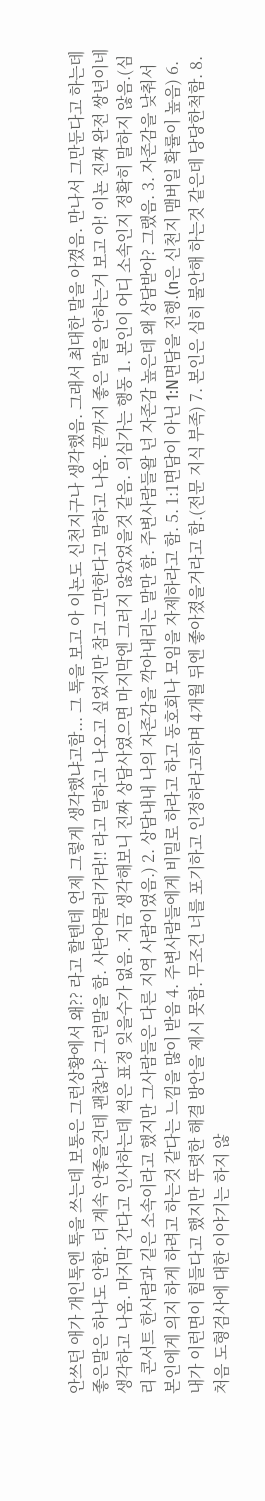안쓰던 애가 개인톡엔 톡을 쓰는데 보통은 그런상황에서 왜?? 라고 할텐데 언제 그렇게 생각했냐고함... 그 톡을 보고 아 이뇬도 신천지구나 생각했음. 그래서 최대한 말을 아꼈음. 만나서 그만둔다고 하는데 좋은말은 하나도 안함. 더 계속 안좋을건데 괜찮냐? 그런말을 함. 사탄아물러가라!! 라고 말하고 나오고 싶었지만 참고 그만한다고 말하고 나옴. 끝까지 좋은 말을 안하는거 보고 아! 이뇬 진짜 완전 쌍년이네 생각하고 나옴. 마지막 간다고 인사하는데 썩은 표정 잊을수가 없음. 지금 생각해보니 진짜 상담사였으면 마지막엔 그러지 않았었을것 같음. 의심가는 행동 1. 본인이 어디 소속인지 정확히 말하지 않음.(심리 콘서트 한사람과 깉은 소속이라고 했지만 그사람들은 다른 지역 사람이였음.) 2. 상담내내 나의 자존감을 깍아내리는 말만 함. 주변사람들왈 넌 자존감 높은데 왜 상담받아? 그랬음. 3. 자존감을 낮춰서 본인에게 의지 하게 하려고 하는것 같다는 느낌을 많이 받음 4. 주변사람들에게 비밀로 하라고 하고 동호회나 모임을 자제하라고 함. 5. 1:1면담이 아닌 1:N면담을 진행.(n은 신천지 맴버일 확률이 높음) 6. 내가 이런면이 힘들다고 했지만 뚜렷한 해결 방안을 제시 못함. 무조건 너를 포기하고 인정하라고하며 4개월 뒤엔 좋아졌을거라고 함.(전문 지식 부족) 7. 본인은 심히 불안해 하는것 같은데 당당한척함. 8. 처음 도형검사에 대한 이야기는 하지 않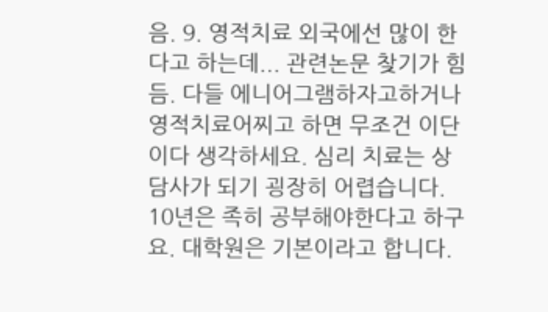음. 9. 영적치료 외국에선 많이 한다고 하는데... 관련논문 찾기가 힘듬. 다들 에니어그램하자고하거나 영적치료어찌고 하면 무조건 이단 이다 생각하세요. 심리 치료는 상담사가 되기 굉장히 어렵습니다. 10년은 족히 공부해야한다고 하구요. 대학원은 기본이라고 합니다.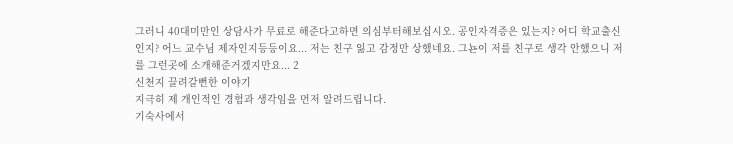그러니 40대미만인 상담사가 무료로 해준다고하면 의심부터해보십시오. 공인자격증은 있는지? 어디 학교출신인지? 어느 교수님 제자인지등등이요... 저는 친구 잃고 감정만 상했네요. 그뇬이 저를 친구로 생각 안했으니 저를 그런곳에 소개해준거겠지만요... 2
신천지 끌려갈뻔한 이야기
지극히 제 개인적인 경험과 생각임을 먼저 알려드립니다.
기숙사에서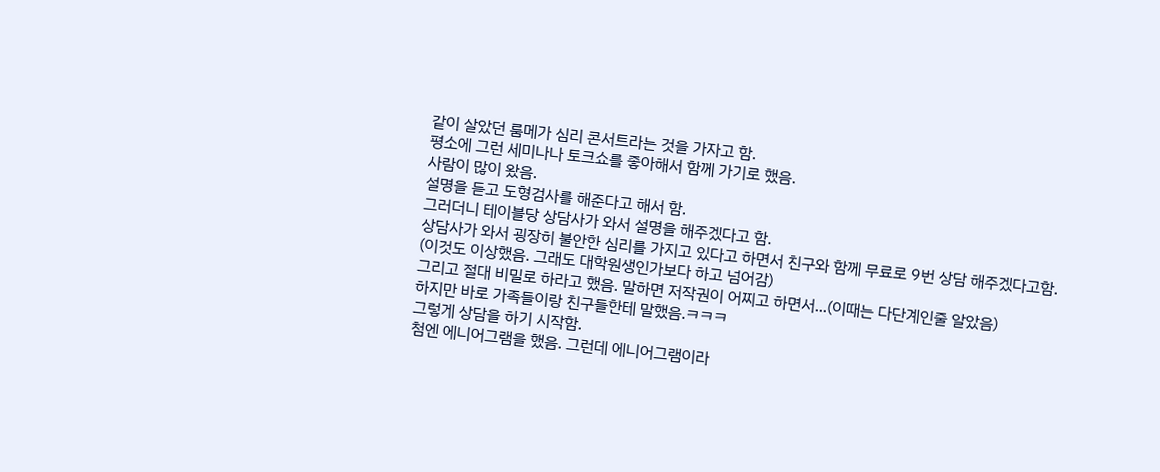같이 살았던 룸메가 심리 콘서트라는 것을 가자고 함.
평소에 그런 세미나나 토크쇼를 좋아해서 함께 가기로 했음.
사람이 많이 왔음.
설명을 듣고 도형검사를 해준다고 해서 함.
그러더니 테이블당 상담사가 와서 설명을 해주겠다고 함.
상담사가 와서 굉장히 불안한 심리를 가지고 있다고 하면서 친구와 함께 무료로 9번 상담 해주겠다고함.
(이것도 이상했음. 그래도 대학원생인가보다 하고 넘어감)
그리고 절대 비밀로 하라고 했음. 말하면 저작권이 어찌고 하면서...(이때는 다단계인줄 알았음)
하지만 바로 가족들이랑 친구들한테 말했음.ㅋㅋㅋ
그렇게 상담을 하기 시작함.
첨엔 에니어그램을 했음. 그런데 에니어그램이라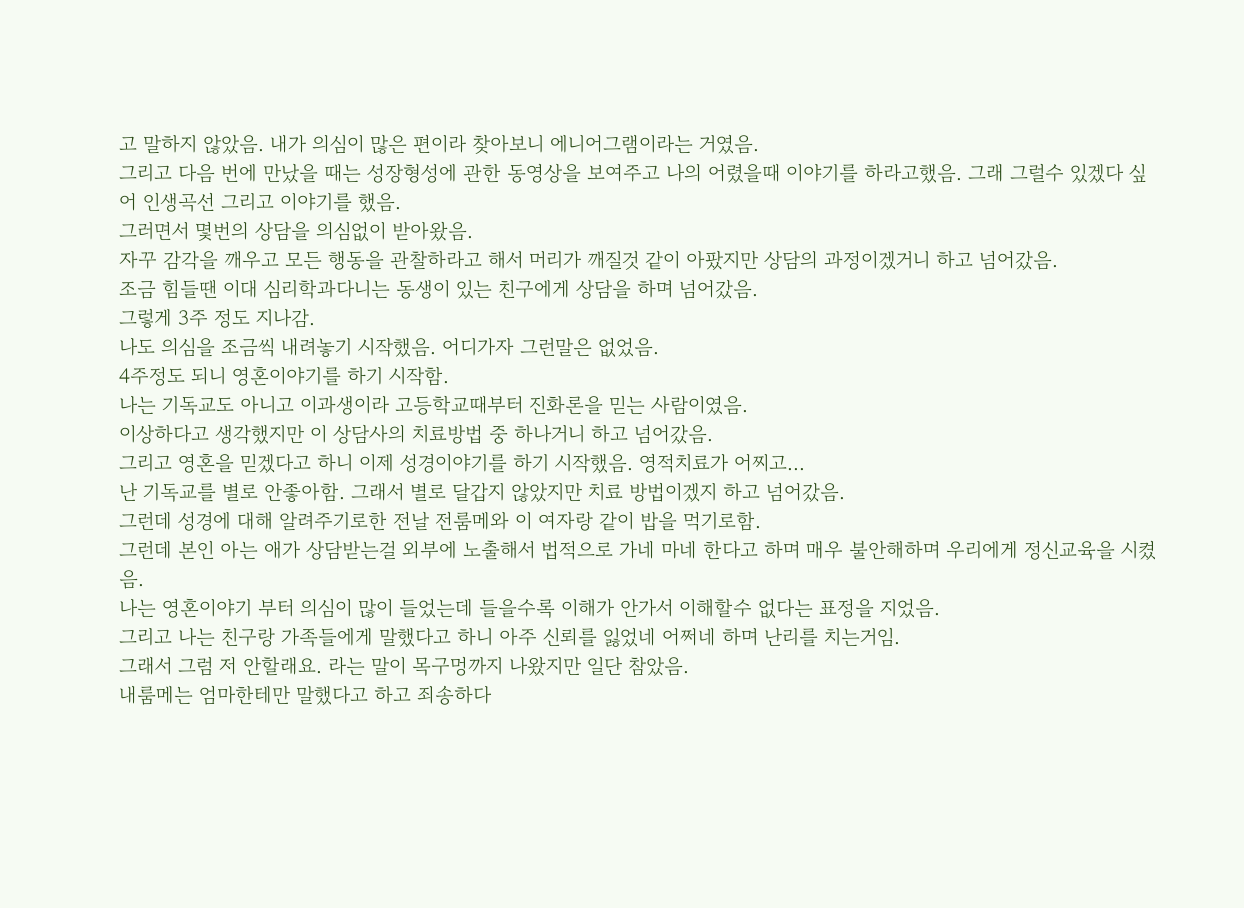고 말하지 않았음. 내가 의심이 많은 편이라 찾아보니 에니어그램이라는 거였음.
그리고 다음 번에 만났을 때는 성장형성에 관한 동영상을 보여주고 나의 어렸을때 이야기를 하라고했음. 그래 그럴수 있겠다 싶어 인생곡선 그리고 이야기를 했음.
그러면서 몇번의 상담을 의심없이 받아왔음.
자꾸 감각을 깨우고 모든 행동을 관찰하라고 해서 머리가 깨질것 같이 아팠지만 상담의 과정이겠거니 하고 넘어갔음.
조금 힘들땐 이대 심리학과다니는 동생이 있는 친구에게 상담을 하며 넘어갔음.
그렇게 3주 정도 지나감.
나도 의심을 조금씩 내려놓기 시작했음. 어디가자 그런말은 없었음.
4주정도 되니 영혼이야기를 하기 시작함.
나는 기독교도 아니고 이과생이라 고등학교때부터 진화론을 믿는 사람이였음.
이상하다고 생각했지만 이 상담사의 치료방법 중 하나거니 하고 넘어갔음.
그리고 영혼을 믿겠다고 하니 이제 성경이야기를 하기 시작했음. 영적치료가 어찌고...
난 기독교를 별로 안좋아함. 그래서 별로 달갑지 않았지만 치료 방법이겠지 하고 넘어갔음.
그런데 성경에 대해 알려주기로한 전날 전룸메와 이 여자랑 같이 밥을 먹기로함.
그런데 본인 아는 애가 상담받는걸 외부에 노출해서 법적으로 가네 마네 한다고 하며 매우 불안해하며 우리에게 정신교육을 시켰음.
나는 영혼이야기 부터 의심이 많이 들었는데 들을수록 이해가 안가서 이해할수 없다는 표정을 지었음.
그리고 나는 친구랑 가족들에게 말했다고 하니 아주 신뢰를 잃었네 어쩌네 하며 난리를 치는거임.
그래서 그럼 저 안할래요. 라는 말이 목구멍까지 나왔지만 일단 참았음.
내룸메는 엄마한테만 말했다고 하고 죄송하다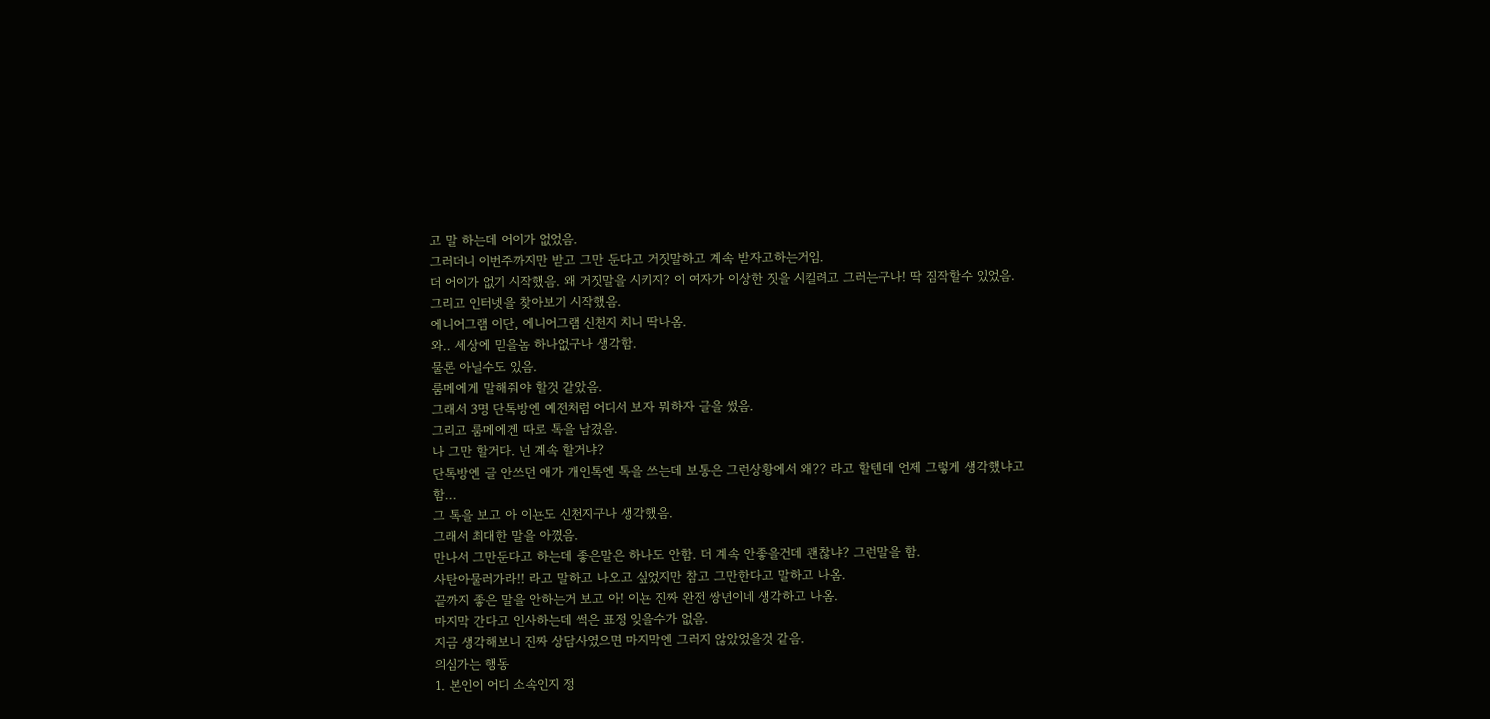고 말 하는데 어이가 없었음.
그러더니 이번주까지만 받고 그만 둔다고 거짓말하고 계속 받자고하는거임.
더 어이가 없기 시작했음. 왜 거짓말을 시키지? 이 여자가 이상한 짓을 시킬려고 그러는구나! 딱 짐작할수 있었음.
그리고 인터넷을 찾아보기 시작했음.
에니어그램 이단, 에니어그램 신천지 치니 딱나옴.
와.. 세상에 믿을놈 하나없구나 생각함.
물론 아닐수도 있음.
룸메에게 말해줘야 할것 같았음.
그래서 3명 단톡방엔 예전처럼 어디서 보자 뭐하자 글을 썼음.
그리고 룸메에겐 따로 톡을 남겼음.
나 그만 할거다. 넌 계속 할거냐?
단톡방엔 글 안쓰던 애가 개인톡엔 톡을 쓰는데 보통은 그런상황에서 왜?? 라고 할텐데 언제 그렇게 생각했냐고함...
그 톡을 보고 아 이뇬도 신천지구나 생각했음.
그래서 최대한 말을 아꼈음.
만나서 그만둔다고 하는데 좋은말은 하나도 안함. 더 계속 안좋을건데 괜찮냐? 그런말을 함.
사탄아물러가라!! 라고 말하고 나오고 싶었지만 참고 그만한다고 말하고 나옴.
끝까지 좋은 말을 안하는거 보고 아! 이뇬 진짜 완전 쌍년이네 생각하고 나옴.
마지막 간다고 인사하는데 썩은 표정 잊을수가 없음.
지금 생각해보니 진짜 상담사였으면 마지막엔 그러지 않았었을것 같음.
의심가는 행동
1. 본인이 어디 소속인지 정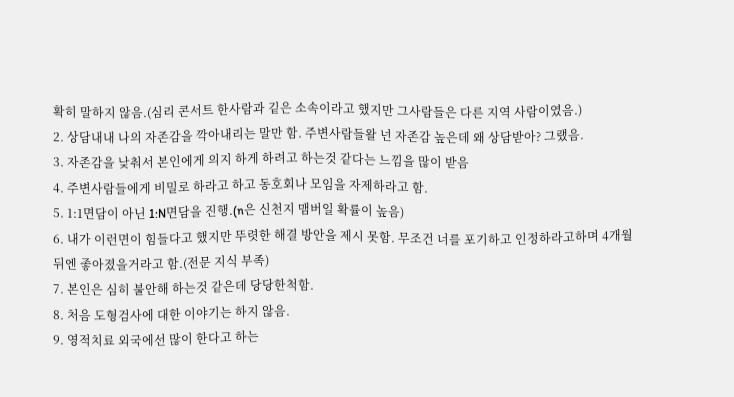확히 말하지 않음.(심리 콘서트 한사람과 깉은 소속이라고 했지만 그사람들은 다른 지역 사람이였음.)
2. 상담내내 나의 자존감을 깍아내리는 말만 함. 주변사람들왈 넌 자존감 높은데 왜 상담받아? 그랬음.
3. 자존감을 낮춰서 본인에게 의지 하게 하려고 하는것 같다는 느낌을 많이 받음
4. 주변사람들에게 비밀로 하라고 하고 동호회나 모임을 자제하라고 함.
5. 1:1면담이 아닌 1:N면담을 진행.(n은 신천지 맴버일 확률이 높음)
6. 내가 이런면이 힘들다고 했지만 뚜렷한 해결 방안을 제시 못함. 무조건 너를 포기하고 인정하라고하며 4개월 뒤엔 좋아졌을거라고 함.(전문 지식 부족)
7. 본인은 심히 불안해 하는것 같은데 당당한척함.
8. 처음 도형검사에 대한 이야기는 하지 않음.
9. 영적치료 외국에선 많이 한다고 하는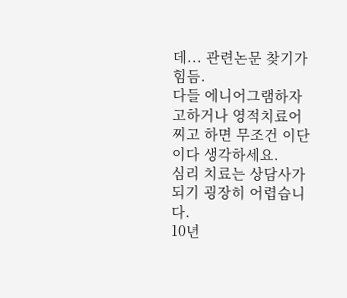데... 관련논문 찾기가 힘듬.
다들 에니어그램하자고하거나 영적치료어찌고 하면 무조건 이단 이다 생각하세요.
심리 치료는 상담사가 되기 굉장히 어렵습니다.
10년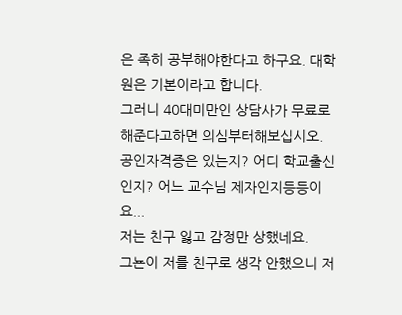은 족히 공부해야한다고 하구요. 대학원은 기본이라고 합니다.
그러니 40대미만인 상담사가 무료로 해준다고하면 의심부터해보십시오.
공인자격증은 있는지? 어디 학교출신인지? 어느 교수님 제자인지등등이요...
저는 친구 잃고 감정만 상했네요.
그뇬이 저를 친구로 생각 안했으니 저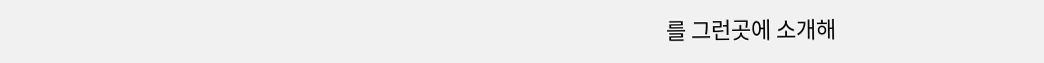를 그런곳에 소개해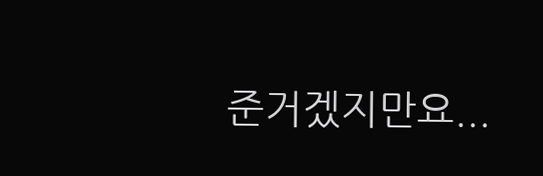준거겠지만요...